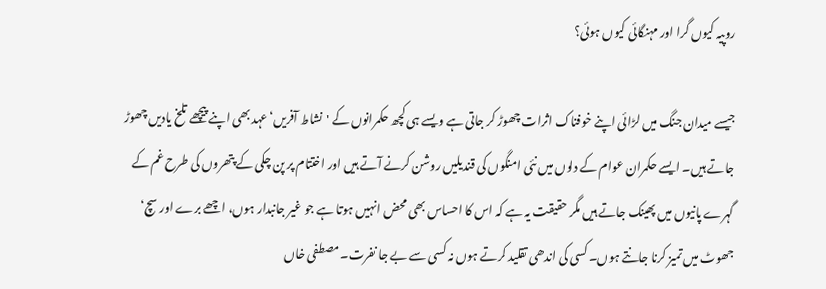روپیہ کیوں گرا اور مہنگائی کیوں ہوئی؟

جیسے میدان جنگ میں لڑائی اپنے خوفناک اثرات چھوڑ کر جاتی ہے ویسے ہی کچھ حکمرانوں کے 'نشاط آفریں‘عہد بھی اپنے پیچھے تلخ یادیں چھوڑ جاتے ہیں۔ ایسے حکمران عوام کے دلوں میں نئی امنگوں کی قندیلیں روشن کرنے آتے ہیں اور اختتام پر پن چکی کے پتھروں کی طرح غم کے گہرے پانیوں میں پھینک جاتے ہیں مگر حقیقت یہ ہے کہ اس کا احساس بھی محض انہیں ہوتا ہے جو غیر جانبدار ہوں، اچھے برے اور سچ‘ جھوٹ میں تمیز کرنا جانتے ہوں۔ کسی کی اندھی تقلید کرتے ہوں نہ کسی سے بے جا نفرت۔ مصطفی خاں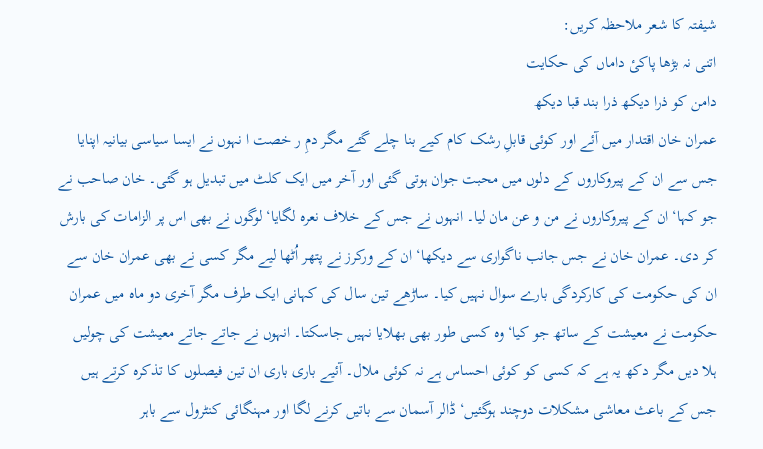شیفتہ کا شعر ملاحظہ کریں:
اتنی نہ بڑھا پاکیٔ داماں کی حکایت
دامن کو ذرا دیکھ ذرا بند قبا دیکھ
عمران خان اقتدار میں آئے اور کوئی قابلِ رشک کام کیے بنا چلے گئے مگر دمِ ر خصت ا نہوں نے ایسا سیاسی بیانیہ اپنایا جس سے ان کے پیروکاروں کے دلوں میں محبت جوان ہوتی گئی اور آخر میں ایک کلٹ میں تبدیل ہو گئی۔ خان صاحب نے جو کہا‘ ان کے پیروکاروں نے من و عن مان لیا۔ انہوں نے جس کے خلاف نعرہ لگایا‘ لوگوں نے بھی اس پر الزامات کی بارش کر دی۔ عمران خان نے جس جانب ناگواری سے دیکھا‘ ان کے ورکرز نے پتھر اُٹھا لیے مگر کسی نے بھی عمران خان سے ان کی حکومت کی کارکردگی بارے سوال نہیں کیا۔ ساڑھے تین سال کی کہانی ایک طرف مگر آخری دو ماہ میں عمران حکومت نے معیشت کے ساتھ جو کیا‘ وہ کسی طور بھی بھلایا نہیں جاسکتا۔ انہوں نے جاتے جاتے معیشت کی چولیں ہلا دیں مگر دکھ یہ ہے کہ کسی کو کوئی احساس ہے نہ کوئی ملال۔ آئیے باری باری ان تین فیصلوں کا تذکرہ کرتے ہیں جس کے باعث معاشی مشکلات دوچند ہوگئیں‘ ڈالر آسمان سے باتیں کرنے لگا اور مہنگائی کنٹرول سے باہر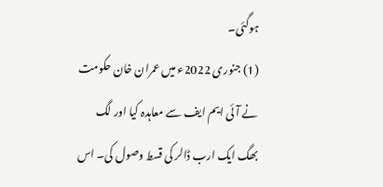ہوگئی۔
(1) جنوری 2022ء میں عمران خان حکومت نے آئی ایم ایف سے معاہدہ کیا اور لگ بھگ ایک ارب ڈالر کی قسط وصول کی۔ اس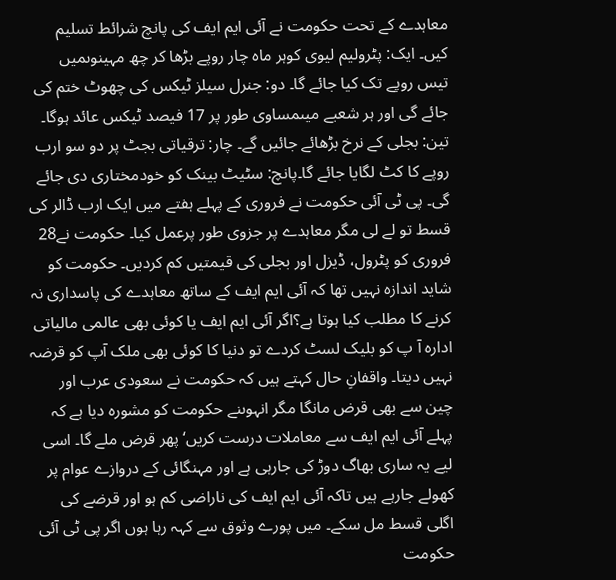معاہدے کے تحت حکومت نے آئی ایم ایف کی پانچ شرائط تسلیم کیں۔ ایک: پٹرولیم لیوی کوہر ماہ چار روپے بڑھا کر چھ مہینوںمیں تیس روپے تک کیا جائے گا۔ دو: جنرل سیلز ٹیکس کی چھوٹ ختم کی جائے گی اور ہر شعبے میںمساوی طور پر 17 فیصد ٹیکس عائد ہوگا۔ تین: بجلی کے نرخ بڑھائے جائیں گے۔ چار: ترقیاتی بجٹ پر دو سو ارب روپے کا کٹ لگایا جائے گا۔پانچ: سٹیٹ بینک کو خودمختاری دی جائے گی۔ پی ٹی آئی حکومت نے فروری کے پہلے ہفتے میں ایک ارب ڈالر کی قسط تو لے لی مگر معاہدے پر جزوی طور پرعمل کیا۔ حکومت نے28 فروری کو پٹرول، ڈیزل اور بجلی کی قیمتیں کم کردیں۔ حکومت کو شاید اندازہ نہیں تھا کہ آئی ایم ایف کے ساتھ معاہدے کی پاسداری نہ کرنے کا مطلب کیا ہوتا ہے؟اگر آئی ایم ایف یا کوئی بھی عالمی مالیاتی ادارہ آ پ کو بلیک لسٹ کردے تو دنیا کا کوئی بھی ملک آپ کو قرضہ نہیں دیتا۔ واقفانِ حال کہتے ہیں کہ حکومت نے سعودی عرب اور چین سے بھی قرض مانگا مگر انہوںنے حکومت کو مشورہ دیا ہے کہ پہلے آئی ایم ایف سے معاملات درست کریں‘ پھر قرض ملے گا۔ اسی لیے یہ ساری بھاگ دوڑ کی جارہی ہے اور مہنگائی کے دروازے عوام پر کھولے جارہے ہیں تاکہ آئی ایم ایف کی ناراضی کم ہو اور قرضے کی اگلی قسط مل سکے۔ میں پورے وثوق سے کہہ رہا ہوں اگر پی ٹی آئی حکومت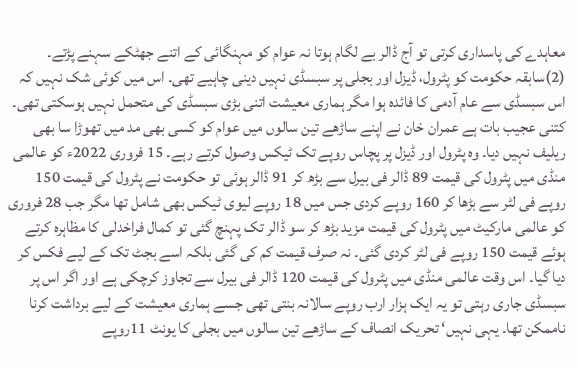معاہدے کی پاسداری کرتی تو آج ڈالر بے لگام ہوتا نہ عوام کو مہنگائی کے اتنے جھٹکے سہنے پڑتے۔
(2)سابقہ حکومت کو پٹرول، ڈیزل اور بجلی پر سبسڈی نہیں دینی چاہیے تھی۔ اس میں کوئی شک نہیں کہ اس سبسڈی سے عام آدمی کا فائدہ ہوا مگر ہماری معیشت اتنی بڑی سبسڈی کی متحمل نہیں ہوسکتی تھی۔ کتنی عجیب بات ہے عمران خان نے اپنے ساڑھے تین سالوں میں عوام کو کسی بھی مد میں تھوڑا سا بھی ریلیف نہیں دیا۔ وہ پٹرول اور ڈیزل پر پچاس روپے تک ٹیکس وصول کرتے رہے۔ 15 فروری 2022ء کو عالمی منڈی میں پٹرول کی قیمت 89 ڈالر فی بیرل سے بڑھ کر 91 ڈالر ہوئی تو حکومت نے پٹرول کی قیمت 150 روپے فی لٹر سے بڑھا کر 160 روپے کردی جس میں 18 روپے لیوی ٹیکس بھی شامل تھا مگر جب 28 فروری کو عالمی مارکیٹ میں پٹرول کی قیمت مزید بڑھ کر سو ڈالر تک پہنچ گئی تو کمال فراخدلی کا مظاہرہ کرتے ہوئے قیمت 150 روپے فی لٹر کردی گئی۔ نہ صرف قیمت کم کی گئی بلکہ اسے بجٹ تک کے لیے فکس کر دیا گیا۔ اس وقت عالمی منڈی میں پٹرول کی قیمت 120 ڈالر فی بیرل سے تجاوز کرچکی ہے اور اگر اس پر سبسڈی جاری رہتی تو یہ ایک ہزار ارب روپے سالانہ بنتی تھی جسے ہماری معیشت کے لیے برداشت کرنا ناممکن تھا۔ یہی نہیں‘ تحریک انصاف کے ساڑھے تین سالوں میں بجلی کا یونٹ 11روپے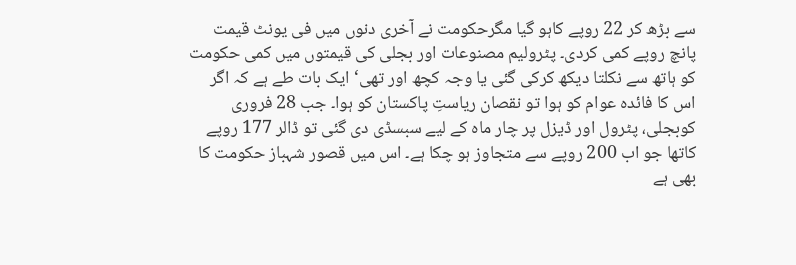سے بڑھ کر 22 روپے کاہو گیا مگرحکومت نے آخری دنوں میں فی یونٹ قیمت پانچ روپے کمی کردی۔ پٹرولیم مصنوعات اور بجلی کی قیمتوں میں کمی حکومت کو ہاتھ سے نکلتا دیکھ کرکی گئی یا وجہ کچھ اور تھی‘ ایک بات طے ہے کہ اگر اس کا فائدہ عوام کو ہوا تو نقصان ریاستِ پاکستان کو ہوا۔ جب 28 فروری کوبجلی، پٹرول اور ڈیزل پر چار ماہ کے لیے سبسڈی دی گئی تو ڈالر 177 روپے کاتھا جو اب 200 روپے سے متجاوز ہو چکا ہے۔ اس میں قصور شہباز حکومت کا بھی ہے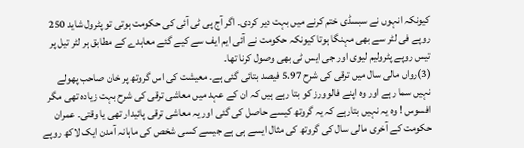کیونکہ انہوں نے سبسڈی ختم کرنے میں بہت دیر کردی۔ اگر آج پی ٹی آئی کی حکومت ہوتی تو پٹرول شاید 250 روپے فی لٹر سے بھی مہنگا ہوتا کیونکہ حکومت نے آئی ایم ایف سے کیے گئے معاہدے کے مطابق ہر لٹر تیل پر تیس روپے پٹرولیم لیوی اور جی ایس ٹی بھی وصول کرنا تھا۔
(3)رواں مالی سال میں ترقی کی شرح 5.97 فیصد بتائی گئی ہے۔ معیشت کی اس گروتھ پر خان صاحب پھولے نہیں سما رہے اور وہ اپنے فالوورز کو بتا رہے ہیں کہ ان کے عہد میں معاشی ترقی کی شرح بہت زیادہ تھی مگر افسوس ! وہ یہ نہیں بتارہے کہ یہ گروتھ کیسے حاصل کی گئی اور یہ معاشی ترقی پائیدار تھی یا وقتی۔ عمران حکومت کے آخری مالی سال کی گروتھ کی مثال ایسے ہی ہے جیسے کسی شخص کی ماہانہ آمدن ایک لاکھ روپے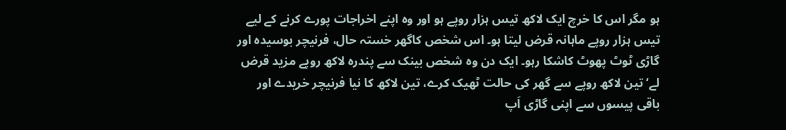ہو مگر اس کا خرچ ایک لاکھ تیس ہزار روپے ہو اور وہ اپنے اخراجات پورے کرنے کے لیے تیس ہزار روپے ماہانہ قرض لیتا ہو۔ اس شخص کاگھر خستہ حال، فرنیچر بوسیدہ اور گاڑی ٹوٹ پھوٹ کاشکا رہو۔ ایک دن وہ شخص بینک سے پندرہ لاکھ روپے مزید قرض لے‘ تین لاکھ روپے سے گھر کی حالت ٹھیک کرے، تین لاکھ کا نیا فرنیچر خریدے اور باقی پیسوں سے اپنی گاڑی اَپ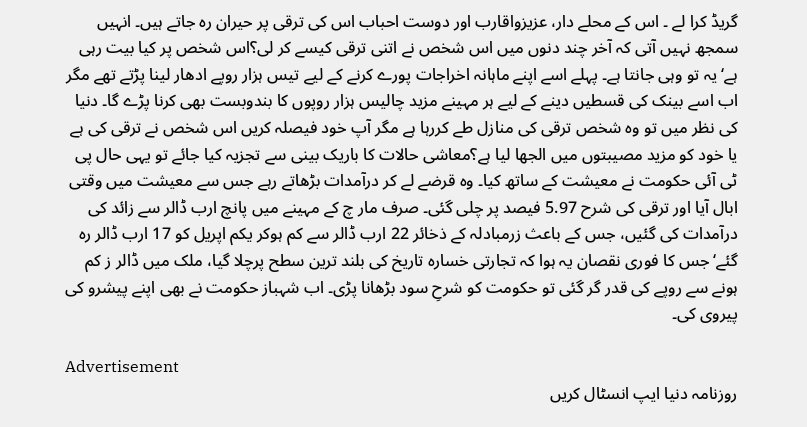گریڈ کرا لے ۔ اس کے محلے دار، عزیزواقارب اور دوست احباب اس کی ترقی پر حیران رہ جاتے ہیں۔ انہیں سمجھ نہیں آتی کہ آخر چند دنوں میں اس شخص نے اتنی ترقی کیسے کر لی؟اس شخص پر کیا بیت رہی ہے‘ یہ تو وہی جانتا ہے۔ پہلے اسے اپنے ماہانہ اخراجات پورے کرنے کے لیے تیس ہزار روپے ادھار لینا پڑتے تھے مگر اب اسے بینک کی قسطیں دینے کے لیے ہر مہینے مزید چالیس ہزار روپوں کا بندوبست بھی کرنا پڑے گا۔ دنیا کی نظر میں تو وہ شخص ترقی کی منازل طے کررہا ہے مگر آپ خود فیصلہ کریں اس شخص نے ترقی کی ہے یا خود کو مزید مصیبتوں میں الجھا لیا ہے؟معاشی حالات کا باریک بینی سے تجزیہ کیا جائے تو یہی حال پی ٹی آئی حکومت نے معیشت کے ساتھ کیا۔ وہ قرضے لے کر درآمدات بڑھاتے رہے جس سے معیشت میں وقتی ابال آیا اور ترقی کی شرح 5.97 فیصد پر چلی گئی۔ صرف مار چ کے مہینے میں پانچ ارب ڈالر سے زائد کی درآمدات کی گئیں، جس کے باعث زرمبادلہ کے ذخائر 22 ارب ڈالر سے کم ہوکر یکم اپریل کو 17 ارب ڈالر رہ گئے‘ جس کا فوری نقصان یہ ہوا کہ تجارتی خسارہ تاریخ کی بلند ترین سطح پرچلا گیا، ملک میں ڈالر ز کم ہونے سے روپے کی قدر گر گئی تو حکومت کو شرحِ سود بڑھانا پڑی۔ اب شہباز حکومت نے بھی اپنے پیشرو کی پیروی کی۔

Advertisement
روزنامہ دنیا ایپ انسٹال کریں